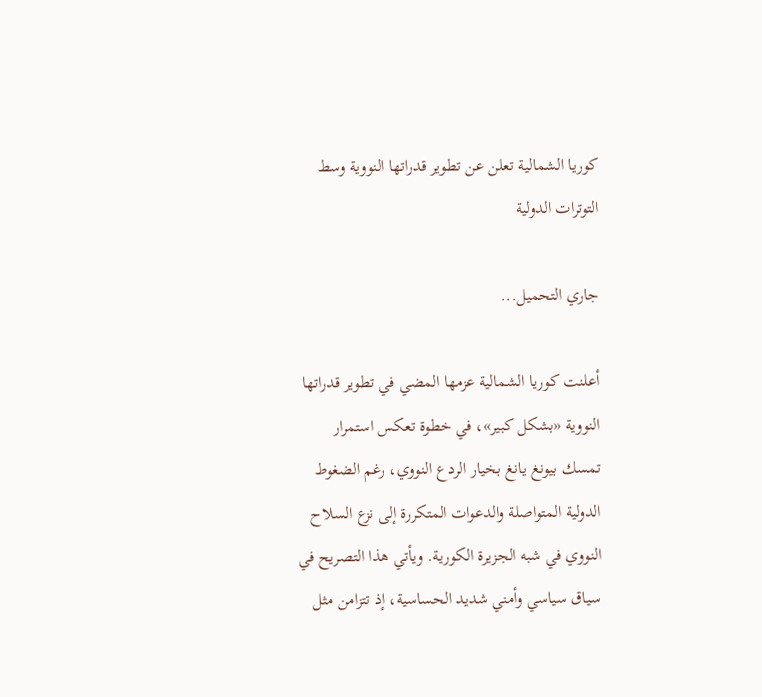كوريا الشمالية تعلن عن تطوير قدراتها النووية وسط التوترات الدولية

جاري التحميل...

أعلنت كوريا الشمالية عزمها المضي في تطوير قدراتها النووية «بشكل كبير»، في خطوة تعكس استمرار تمسك بيونغ يانغ بخيار الردع النووي، رغم الضغوط الدولية المتواصلة والدعوات المتكررة إلى نزع السلاح النووي في شبه الجزيرة الكورية. ويأتي هذا التصريح في سياق سياسي وأمني شديد الحساسية، إذ تتزامن مثل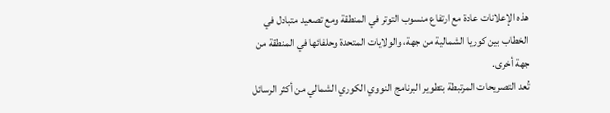هذه الإعلانات عادة مع ارتفاع منسوب التوتر في المنطقة ومع تصعيد متبادل في الخطاب بين كوريا الشمالية من جهة، والولايات المتحدة وحلفائها في المنطقة من جهة أخرى.
تُعد التصريحات المرتبطة بتطوير البرنامج النووي الكوري الشمالي من أكثر الرسائل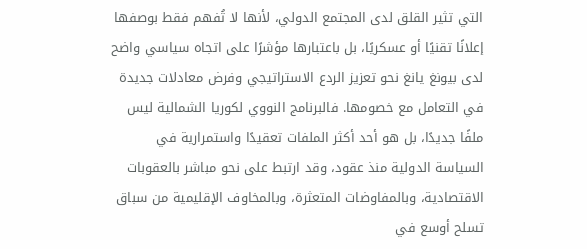التي تثير القلق لدى المجتمع الدولي، لأنها لا تُفهم فقط بوصفها إعلانًا تقنيًا أو عسكريًا، بل باعتبارها مؤشرًا على اتجاه سياسي واضح لدى بيونغ يانغ نحو تعزيز الردع الاستراتيجي وفرض معادلات جديدة في التعامل مع خصومها. فالبرنامج النووي لكوريا الشمالية ليس ملفًا جديدًا، بل هو أحد أكثر الملفات تعقيدًا واستمرارية في السياسة الدولية منذ عقود، وقد ارتبط على نحو مباشر بالعقوبات الاقتصادية، وبالمفاوضات المتعثرة، وبالمخاوف الإقليمية من سباق تسلح أوسع في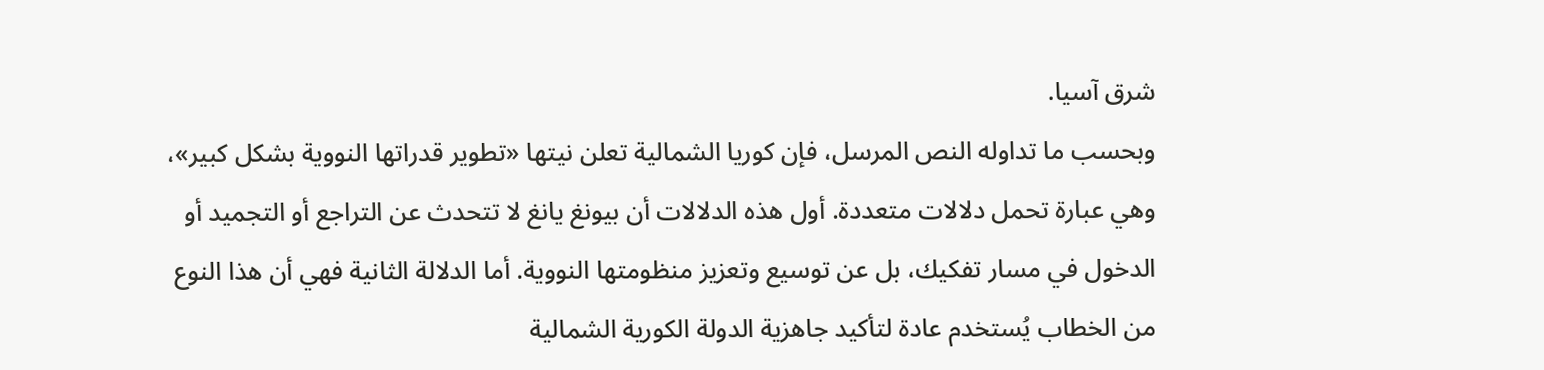شرق آسيا.
وبحسب ما تداوله النص المرسل، فإن كوريا الشمالية تعلن نيتها «تطوير قدراتها النووية بشكل كبير»، وهي عبارة تحمل دلالات متعددة. أول هذه الدلالات أن بيونغ يانغ لا تتحدث عن التراجع أو التجميد أو الدخول في مسار تفكيك، بل عن توسيع وتعزيز منظومتها النووية. أما الدلالة الثانية فهي أن هذا النوع من الخطاب يُستخدم عادة لتأكيد جاهزية الدولة الكورية الشمالية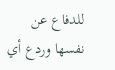للدفاع عن نفسها وردع أي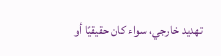تهديد خارجي، سواء كان حقيقيًا أو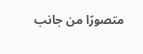متصورًا من جانب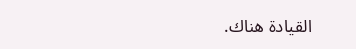القيادة هناك.